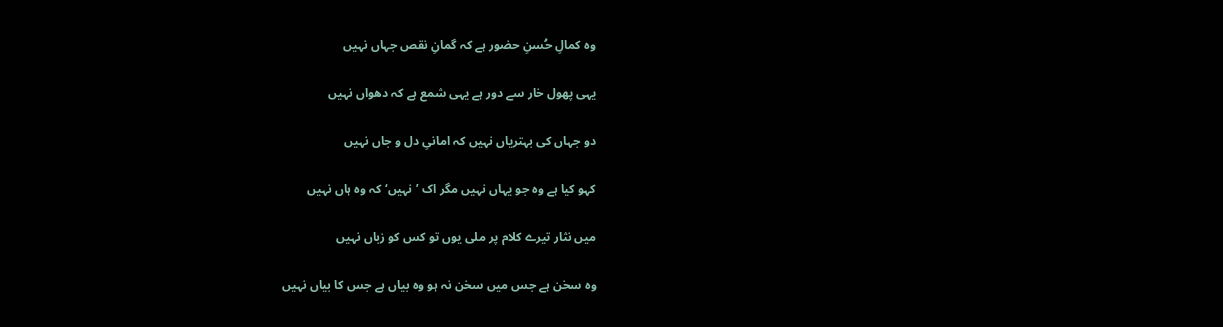وہ کمالِ حُسنِ حضور ہے کہ گمانِ نقص جہاں نہیں

یہی پھول خار سے دور ہے یہی شمع ہے کہ دھواں نہیں

دو جہاں کی بہتریاں نہیں کہ امانیِ دل و جاں نہیں

کہو کیا ہے وہ جو یہاں نہیں مگر اک ’نہیں‘ کہ وہ ہاں نہیں

میں نثار تیرے کلام پر ملی یوں تو کس کو زباں نہیں

وہ سخن ہے جس میں سخن نہ ہو وہ بیاں ہے جس کا بیاں نہیں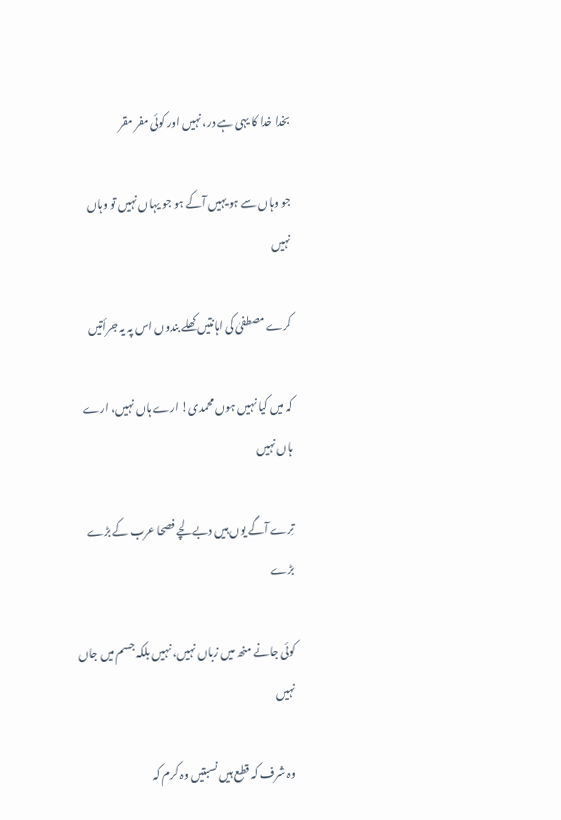بخدا خدا کا یہی ہے در، نہیں اور کوئی مفر مقر

جو وہاں سے ہو یہیں آکے ہو جو یہاں نہیں تو وہاں نہیں

کرے مصطفیٰ کی اہانتیں کھلے بندوں اس پہ یہ جرأتیں

کہ میں کیا نہیں ہوں محمدی! ارے ہاں نہیں، ارے ہاں نہیں

تِرے آگے یوں ہیں دبے لچے فصحا عرب کے بڑے بڑے

کوئی جانے منھ میں زباں نہیں، نہیں بلکہ جسم میں جاں نہیں

وہ شرف کہ قطع ہیں نسبتیں وہ کرم کہ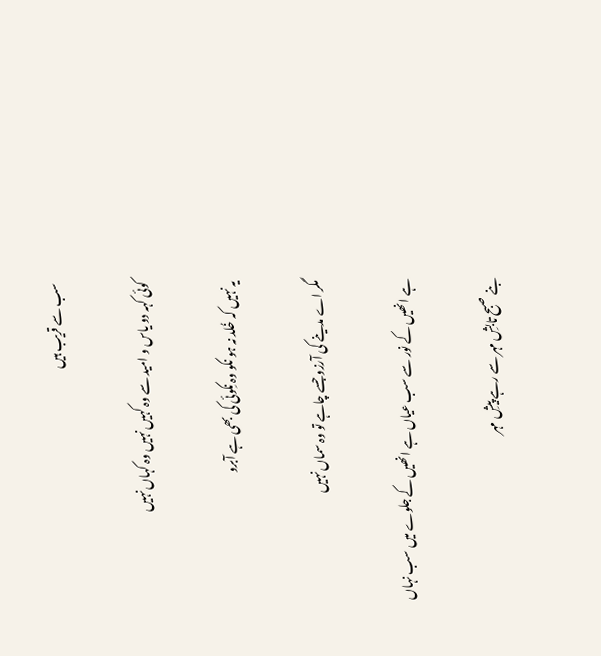سب سے قریب ہیں

کوئی کہہ دو یاس و امید سے وہ کہیں نہیں وہ کہاں نہیں

یہ نہیں کہ خُلد نہ ہو نکو وہ نِکوئی کی بھی ہے آبرو

مگر اے مدینے کی آرزو جسے چاہے تو وہ سماں نہیں

ہے انھیں کے نور سے سب عیاں ہے انھیں کے جلوے میں سب نہاں

بنے صبح تابشِ مہر سے رہے پیشِ مہر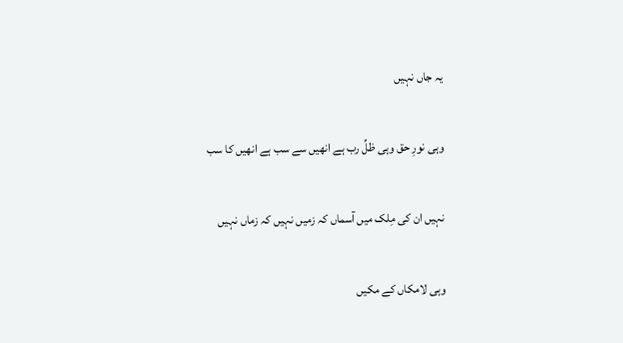یہ جاں نہیں

وہی نورِ حق وہی ظلِّ رب ہے انھیں سے سب ہے انھیں کا سب

نہیں ان کی مِلک میں آسماں کہ زمیں نہیں کہ زماں نہیں

وہی لامکاں کے مکیں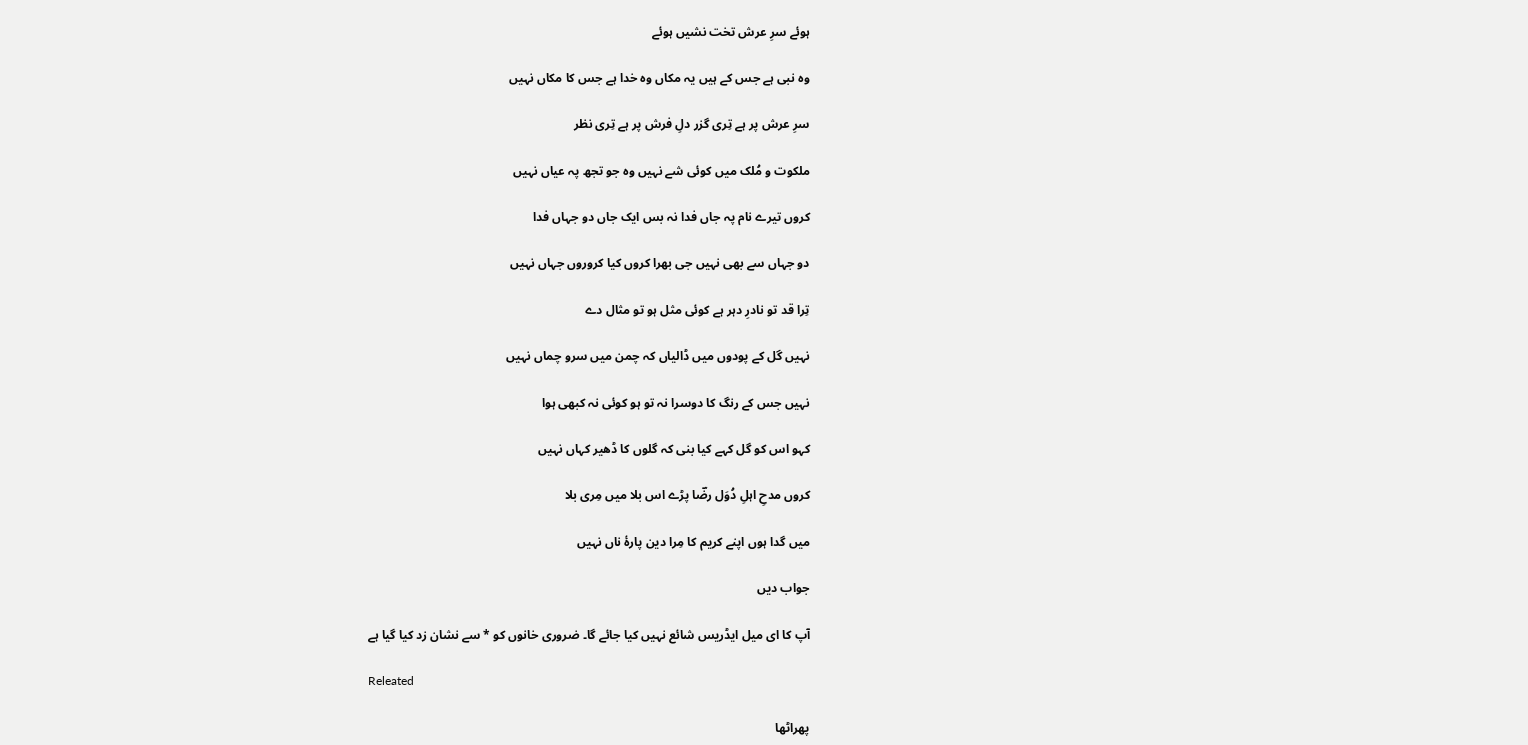ہوئے سرِ عرش تخت نشیں ہوئے

وہ نبی ہے جس کے ہیں یہ مکاں وہ خدا ہے جس کا مکاں نہیں

سرِ عرش پر ہے تِری گزر دلِ فرش پر ہے تِری نظر

ملکوت و مُلک میں کوئی شے نہیں وہ جو تجھ پہ عیاں نہیں

کروں تیرے نام پہ جاں فدا نہ بس ایک جاں دو جہاں فدا

دو جہاں سے بھی نہیں جی بھرا کروں کیا کروروں جہاں نہیں

تِرا قد تو نادرِ دہر ہے کوئی مثل ہو تو مثال دے

نہیں گل کے پودوں میں ڈالیاں کہ چمن میں سرو چماں نہیں

نہیں جس کے رنگ کا دوسرا نہ تو ہو کوئی نہ کبھی ہوا

کہو اس کو گل کہے کیا بنی کہ گلوں کا ڈھیر کہاں نہیں

کروں مدحِ اہلِ دُوَل رضؔا پڑے اس بلا میں مِری بلا

میں گدا ہوں اپنے کریم کا مِرا دین پارۂ ناں نہیں

جواب دیں

آپ کا ای میل ایڈریس شائع نہیں کیا جائے گا۔ ضروری خانوں کو * سے نشان زد کیا گیا ہے

Releated

پھراٹھا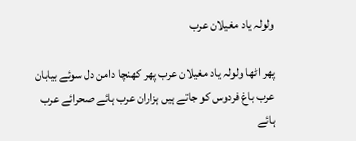ولولہ یاد مغیلان عرب

پھر اٹھا ولولہ یاد مغیلان عرب پھر کھنچا دامن دل سوئے بیابان عرب باغ فردوس کو جاتے ہیں ہزاران عرب ہائے صحرائے عرب ہائے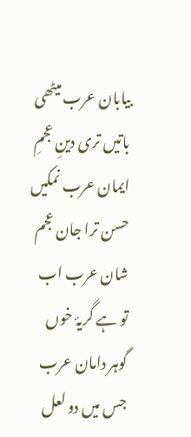بیابان عرب میٹھی باتیں تری دینِ عجمِ ایمان عرب نمکیں حسن ترا جان عجم شان عرب اب تو ہے گریۂ خوں گوہر دامان عرب جس میں دو لعل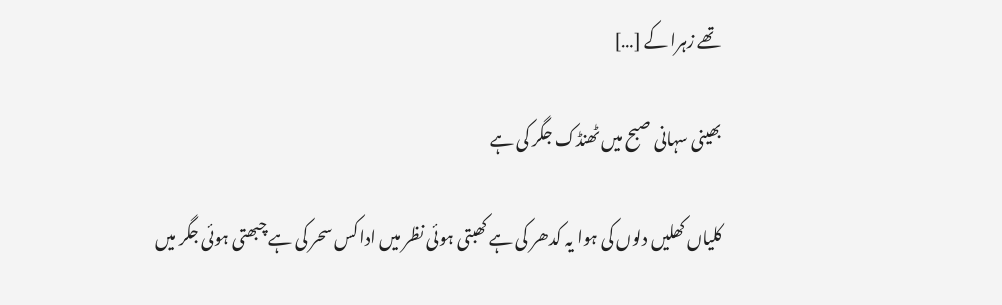تھے زہرا کے […]

بھینی سہانی صبح میں ٹھنڈک جگر کی ہے

کلیاں کھلیں دلوں کی ہوا یہ کدھر کی ہے کھبتی ہوئی نظر میں ادا کس سحر کی ہے چبھتی ہوئی جگر میں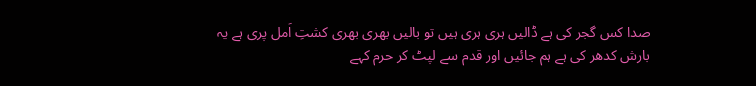صدا کس گجر کی ہے ڈالیں ہری ہری ہیں تو بالیں بھری بھری کشتِ اَمل پری ہے یہ بارش کدھر کی ہے ہم جائیں اور قدم سے لپٹ کر حرم کہے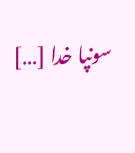سونپا خدا […]